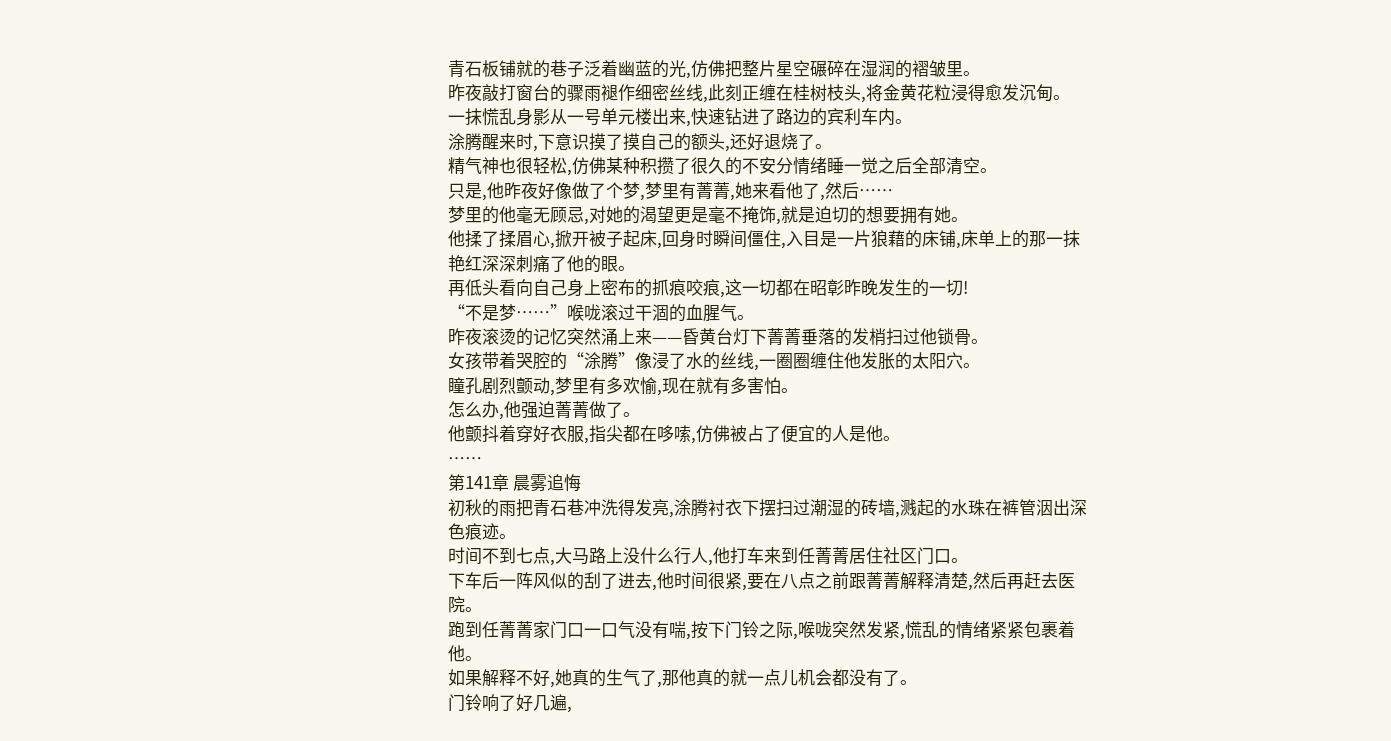青石板铺就的巷子泛着幽蓝的光,仿佛把整片星空碾碎在湿润的褶皱里。
昨夜敲打窗台的骤雨褪作细密丝线,此刻正缠在桂树枝头,将金黄花粒浸得愈发沉甸。
一抹慌乱身影从一号单元楼出来,快速钻进了路边的宾利车内。
涂腾醒来时,下意识摸了摸自己的额头,还好退烧了。
精气神也很轻松,仿佛某种积攒了很久的不安分情绪睡一觉之后全部清空。
只是,他昨夜好像做了个梦,梦里有菁菁,她来看他了,然后……
梦里的他毫无顾忌,对她的渴望更是毫不掩饰,就是迫切的想要拥有她。
他揉了揉眉心,掀开被子起床,回身时瞬间僵住,入目是一片狼藉的床铺,床单上的那一抹艳红深深刺痛了他的眼。
再低头看向自己身上密布的抓痕咬痕,这一切都在昭彰昨晚发生的一切!
“不是梦……”喉咙滚过干涸的血腥气。
昨夜滚烫的记忆突然涌上来——昏黄台灯下菁菁垂落的发梢扫过他锁骨。
女孩带着哭腔的“涂腾”像浸了水的丝线,一圈圈缠住他发胀的太阳穴。
瞳孔剧烈颤动,梦里有多欢愉,现在就有多害怕。
怎么办,他强迫菁菁做了。
他颤抖着穿好衣服,指尖都在哆嗦,仿佛被占了便宜的人是他。
……
第141章 晨雾追悔
初秋的雨把青石巷冲洗得发亮,涂腾衬衣下摆扫过潮湿的砖墙,溅起的水珠在裤管洇出深色痕迹。
时间不到七点,大马路上没什么行人,他打车来到任菁菁居住社区门口。
下车后一阵风似的刮了进去,他时间很紧,要在八点之前跟菁菁解释清楚,然后再赶去医院。
跑到任菁菁家门口一口气没有喘,按下门铃之际,喉咙突然发紧,慌乱的情绪紧紧包裹着他。
如果解释不好,她真的生气了,那他真的就一点儿机会都没有了。
门铃响了好几遍,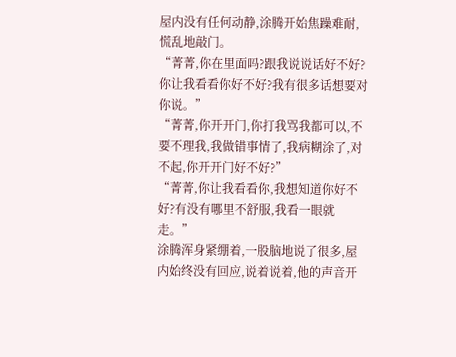屋内没有任何动静,涂腾开始焦躁难耐,慌乱地敲门。
“菁菁,你在里面吗?跟我说说话好不好?你让我看看你好不好?我有很多话想要对你说。”
“菁菁,你开开门,你打我骂我都可以,不要不理我,我做错事情了,我病糊涂了,对不起,你开开门好不好?”
“菁菁,你让我看看你,我想知道你好不好?有没有哪里不舒服,我看一眼就走。”
涂腾浑身紧绷着,一股脑地说了很多,屋内始终没有回应,说着说着,他的声音开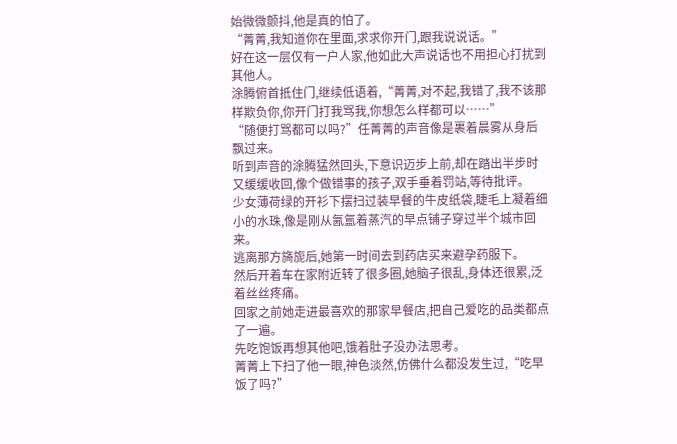始微微颤抖,他是真的怕了。
“菁菁,我知道你在里面,求求你开门,跟我说说话。”
好在这一层仅有一户人家,他如此大声说话也不用担心打扰到其他人。
涂腾俯首抵住门,继续低语着,“菁菁,对不起,我错了,我不该那样欺负你,你开门打我骂我,你想怎么样都可以……”
“随便打骂都可以吗?”任菁菁的声音像是裹着晨雾从身后飘过来。
听到声音的涂腾猛然回头,下意识迈步上前,却在踏出半步时又缓缓收回,像个做错事的孩子,双手垂着罚站,等待批评。
少女薄荷绿的开衫下摆扫过装早餐的牛皮纸袋,睫毛上凝着细小的水珠,像是刚从氤氲着蒸汽的早点铺子穿过半个城市回来。
逃离那方旖旎后,她第一时间去到药店买来避孕药服下。
然后开着车在家附近转了很多圈,她脑子很乱,身体还很累,泛着丝丝疼痛。
回家之前她走进最喜欢的那家早餐店,把自己爱吃的品类都点了一遍。
先吃饱饭再想其他吧,饿着肚子没办法思考。
菁菁上下扫了他一眼,神色淡然,仿佛什么都没发生过,“吃早饭了吗?”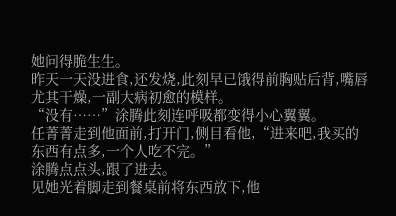她问得脆生生。
昨天一天没进食,还发烧,此刻早已饿得前胸贴后背,嘴唇尤其干燥,一副大病初愈的模样。
“没有……”涂腾此刻连呼吸都变得小心翼翼。
任菁菁走到他面前,打开门,侧目看他,“进来吧,我买的东西有点多,一个人吃不完。”
涂腾点点头,跟了进去。
见她光着脚走到餐桌前将东西放下,他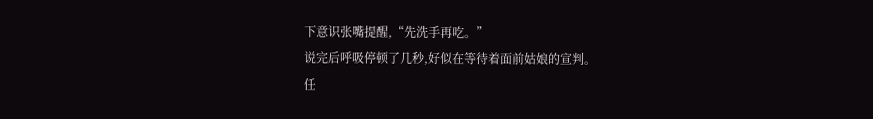下意识张嘴提醒,“先洗手再吃。”
说完后呼吸停顿了几秒,好似在等待着面前姑娘的宣判。
任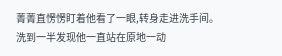菁菁直愣愣盯着他看了一眼,转身走进洗手间。
洗到一半发现他一直站在原地一动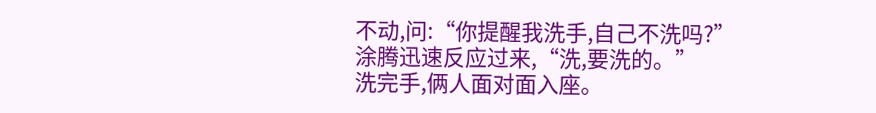不动,问:“你提醒我洗手,自己不洗吗?”
涂腾迅速反应过来,“洗,要洗的。”
洗完手,俩人面对面入座。